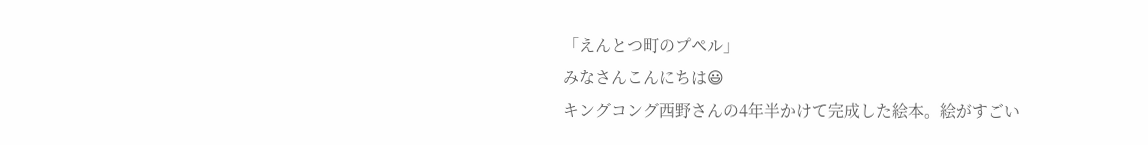「えんとつ町のプペル」
みなさんこんにちは😃
キングコング西野さんの4年半かけて完成した絵本。絵がすごい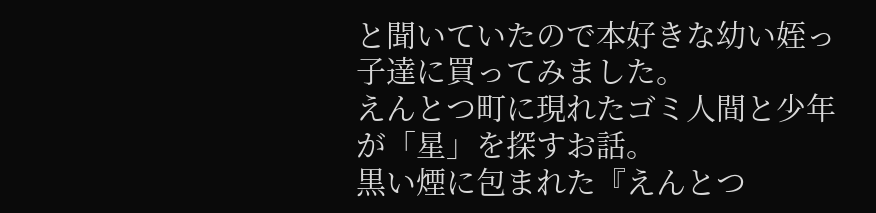と聞いていたので本好きな幼い姪っ子達に買ってみました。
えんとつ町に現れたゴミ人間と少年が「星」を探すお話。
黒い煙に包まれた『えんとつ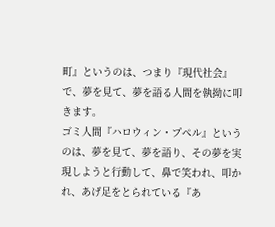町』というのは、つまり『現代社会』で、夢を見て、夢を語る人間を執拗に叩きます。
ゴミ人間『ハロウィン・プペル』というのは、夢を見て、夢を語り、その夢を実現しようと行動して、鼻で笑われ、叩かれ、あげ足をとられている『あ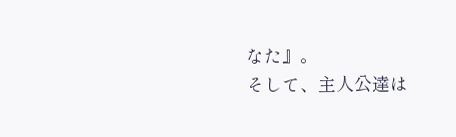なた』。
そして、主人公達は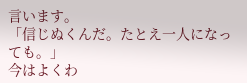言います。
「信じぬくんだ。たとえ一人になっても。」
今はよくわ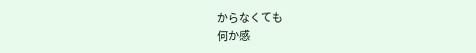からなくても
何か感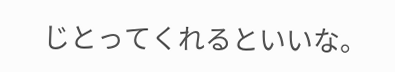じとってくれるといいな。